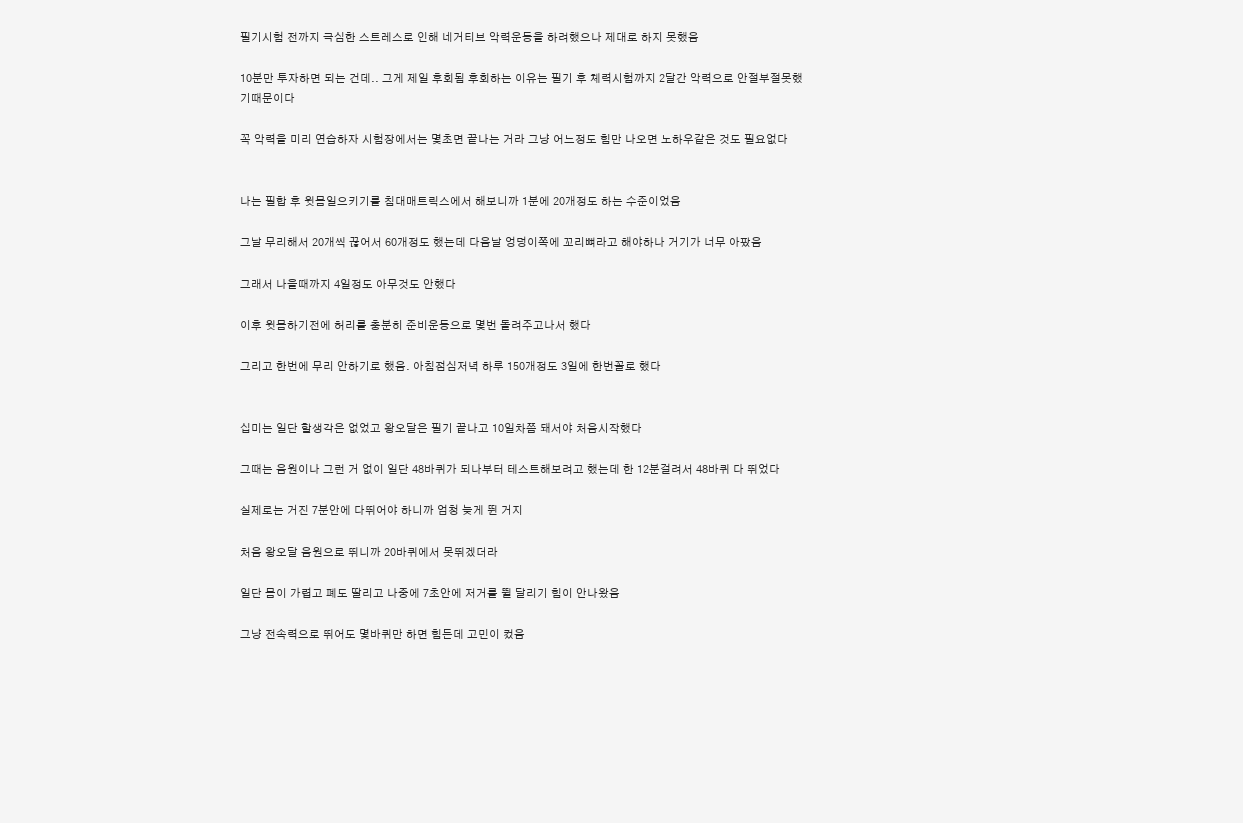필기시험 전까지 극심한 스트레스로 인해 네거티브 악력운동을 하려했으나 제대로 하지 못했음

10분만 투자하면 되는 건데.. 그게 제일 후회됨 후회하는 이유는 필기 후 체력시험까지 2달간 악력으로 안절부절못했기때문이다

꼭 악력을 미리 연습하자 시험장에서는 몇초면 끝나는 거라 그냥 어느정도 힘만 나오면 노하우같은 것도 필요없다


나는 필합 후 윗몸일으키기를 침대매트릭스에서 해보니까 1분에 20개정도 하는 수준이었음

그날 무리해서 20개씩 끊어서 60개정도 했는데 다음날 엉덩이쪽에 꼬리뼈라고 해야하나 거기가 너무 아팠음

그래서 나을때까지 4일정도 아무것도 안했다

이후 윗몸하기전에 허리를 충분히 준비운동으로 몇번 돌려주고나서 했다

그리고 한번에 무리 안하기로 했음. 아침점심저녁 하루 150개정도 3일에 한번꼴로 했다


십미는 일단 할생각은 없었고 왕오달은 필기 끝나고 10일차쯤 돼서야 처음시작했다

그때는 음원이나 그런 거 없이 일단 48바퀴가 되나부터 테스트해보려고 했는데 한 12분걸려서 48바퀴 다 뛰었다

실제로는 거진 7분안에 다뛰어야 하니까 엄청 늦게 뛴 거지

처음 왕오달 음원으로 뛰니까 20바퀴에서 못뛰겠더라

일단 몸이 가렵고 폐도 딸리고 나중에 7초안에 저거를 뛸 달리기 힘이 안나왔음

그냥 전속력으로 뛰어도 몇바퀴만 하면 힘든데 고민이 컸음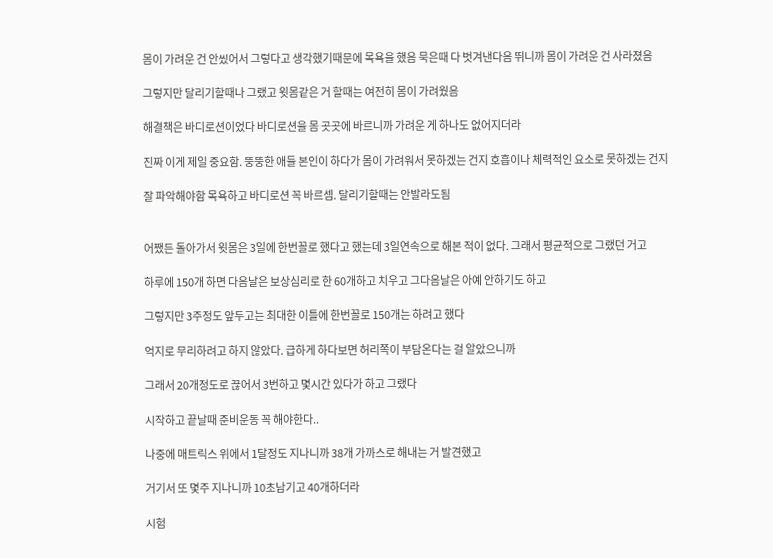몸이 가려운 건 안씼어서 그렇다고 생각했기때문에 목욕을 했음 묵은때 다 벗겨낸다음 뛰니까 몸이 가려운 건 사라졌음

그렇지만 달리기할때나 그랬고 윗몸같은 거 할때는 여전히 몸이 가려웠음

해결책은 바디로션이었다 바디로션을 몸 곳곳에 바르니까 가려운 게 하나도 없어지더라

진짜 이게 제일 중요함. 뚱뚱한 애들 본인이 하다가 몸이 가려워서 못하겠는 건지 호흡이나 체력적인 요소로 못하겠는 건지

잘 파악해야함 목욕하고 바디로션 꼭 바르셈. 달리기할때는 안발라도됨


어쨌든 돌아가서 윗몸은 3일에 한번꼴로 했다고 했는데 3일연속으로 해본 적이 없다. 그래서 평균적으로 그랬던 거고

하루에 150개 하면 다음날은 보상심리로 한 60개하고 치우고 그다음날은 아예 안하기도 하고

그렇지만 3주정도 앞두고는 최대한 이틀에 한번꼴로 150개는 하려고 했다

억지로 무리하려고 하지 않았다. 급하게 하다보면 허리쪽이 부담온다는 걸 알았으니까

그래서 20개정도로 끊어서 3번하고 몇시간 있다가 하고 그랬다

시작하고 끝날때 준비운동 꼭 해야한다..

나중에 매트릭스 위에서 1달정도 지나니까 38개 가까스로 해내는 거 발견했고

거기서 또 몇주 지나니까 10초남기고 40개하더라

시험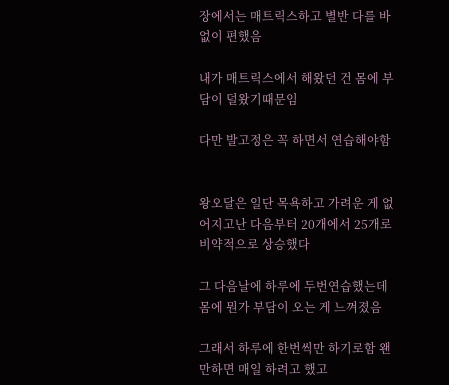장에서는 매트릭스하고 별반 다를 바 없이 편했음

내가 매트릭스에서 해왔던 건 몸에 부담이 덜왔기때문임

다만 발고정은 꼭 하면서 연습해야함


왕오달은 일단 목욕하고 가려운 게 없어지고난 다음부터 20개에서 25개로 비약적으로 상승했다

그 다음날에 하루에 두번연습했는데 몸에 뭔가 부담이 오는 게 느껴졌음

그래서 하루에 한번씩만 하기로함 왠만하면 매일 하려고 했고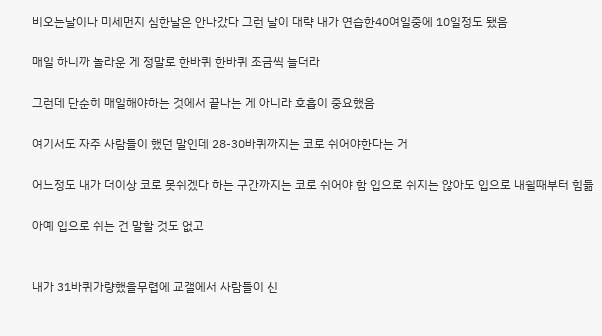비오는날이나 미세먼지 심한날은 안나갔다 그런 날이 대략 내가 연습한40여일중에 10일정도 됐음

매일 하니까 놀라운 게 정말로 한바퀴 한바퀴 조금씩 늘더라

그런데 단순히 매일해야하는 것에서 끝나는 게 아니라 호흡이 중요했음

여기서도 자주 사람들이 했던 말인데 28-30바퀴까지는 코로 쉬어야한다는 거

어느정도 내가 더이상 코로 못쉬겠다 하는 구간까지는 코로 쉬어야 함 입으로 쉬지는 않아도 입으로 내쉴때부터 힘듦

아예 입으로 쉬는 건 말할 것도 없고


내가 31바퀴가량했을무렵에 교갤에서 사람들이 신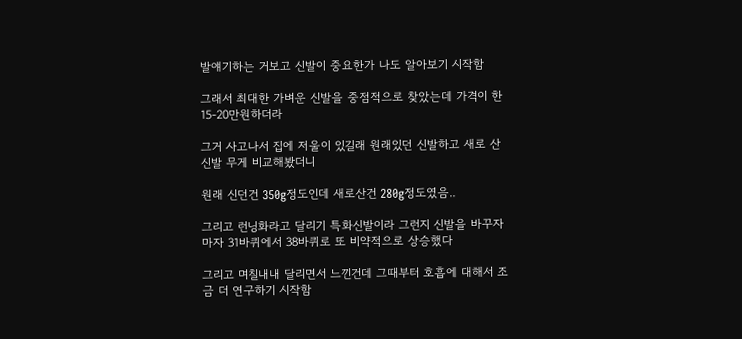발얘기하는 거보고 신발이 중요한가 나도 알아보기 시작함

그래서 최대한 가벼운 신발을 중점적으로 찾았는데 가격이 한 15-20만원하더라

그거 사고나서 집에 저울이 있길래 원래있던 신발하고 새로 산신발 무게 비교해봤더니

원래 신던건 350g정도인데 새로산건 280g정도였음..

그리고 런닝화라고 달리기 특화신발이라 그런지 신발을 바꾸자마자 31바퀴에서 38바퀴로 또 비약적으로 상승했다

그리고 며칠내내 달리면서 느낀건데 그때부터 호흡에 대해서 조금 더 연구하기 시작함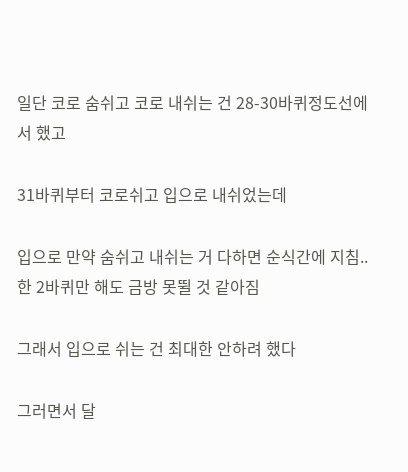일단 코로 숨쉬고 코로 내쉬는 건 28-30바퀴정도선에서 했고

31바퀴부터 코로쉬고 입으로 내쉬었는데

입으로 만약 숨쉬고 내쉬는 거 다하면 순식간에 지침.. 한 2바퀴만 해도 금방 못뛸 것 같아짐

그래서 입으로 쉬는 건 최대한 안하려 했다

그러면서 달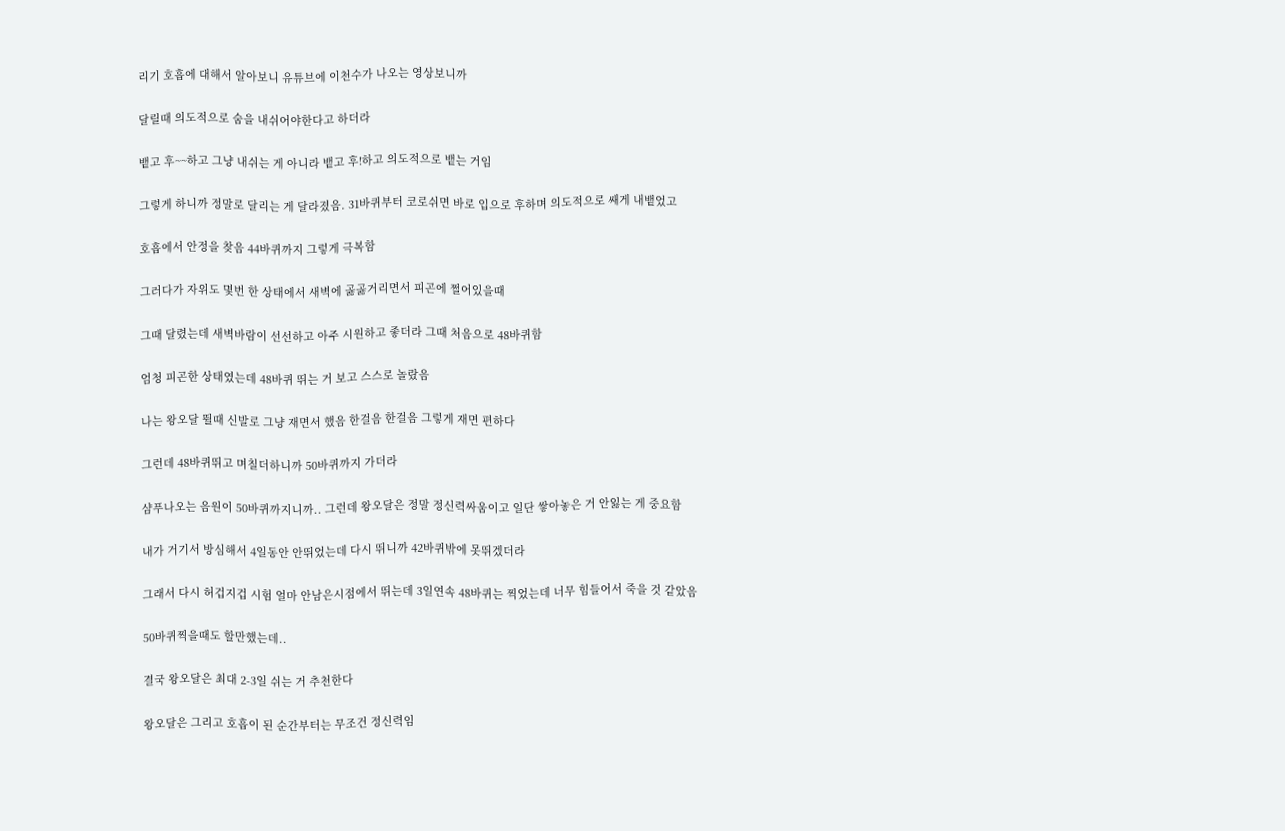리기 호흡에 대해서 알아보니 유튜브에 이천수가 나오는 영상보니까

달릴때 의도적으로 숨을 내쉬어야한다고 하더라

뱉고 후~~하고 그냥 내쉬는 게 아니라 뱉고 후!하고 의도적으로 뱉는 거임

그렇게 하니까 정말로 달리는 게 달라졌음. 31바퀴부터 코로쉬면 바로 입으로 후하며 의도적으로 쌔게 내뱉었고

호흡에서 안정을 찾음 44바퀴까지 그렇게 극복함

그러다가 자위도 몇번 한 상태에서 새벽에 곯곯거리면서 피곤에 쩔어있을때

그때 달렸는데 새벽바람이 선선하고 아주 시원하고 좋더라 그때 처음으로 48바퀴함

엄청 피곤한 상태였는데 48바퀴 뛰는 거 보고 스스로 놀랐음

나는 왕오달 뛸때 신발로 그냥 재면서 했음 한걸음 한걸음 그렇게 재면 편하다

그런데 48바퀴뛰고 며칠더하니까 50바퀴까지 가더라

샴푸나오는 음원이 50바퀴까지니까.. 그런데 왕오달은 정말 정신력싸움이고 일단 쌓아놓은 거 안잃는 게 중요함

내가 거기서 방심해서 4일동안 안뛰었는데 다시 뛰니까 42바퀴밖에 못뛰겠더라

그래서 다시 허겁지겁 시험 얼마 안남은시점에서 뛰는데 3일연속 48바퀴는 찍었는데 너무 힘들어서 죽을 것 같았음

50바퀴찍을때도 할만했는데..

결국 왕오달은 최대 2-3일 쉬는 거 추천한다

왕오달은 그리고 호흡이 된 순간부터는 무조건 정신력임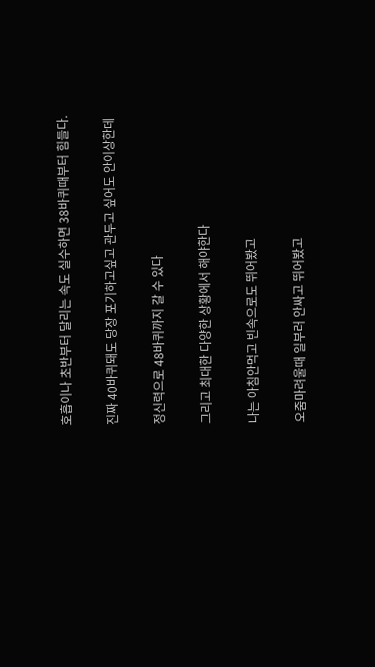호흡이나 초반부터 달리는 속도 실수하면 38바퀴때부터 힘들다.

진짜 40바퀴돼도 당장 포기하고싶고 관두고 싶어도 안이상한데

정신력으로 48바퀴까지 갈 수 있다

그리고 최대한 다양한 상황에서 해야한다

나는 아침안먹고 빈속으로도 뛰어봤고

오줌마려울때 일부러 안싸고 뛰어봤고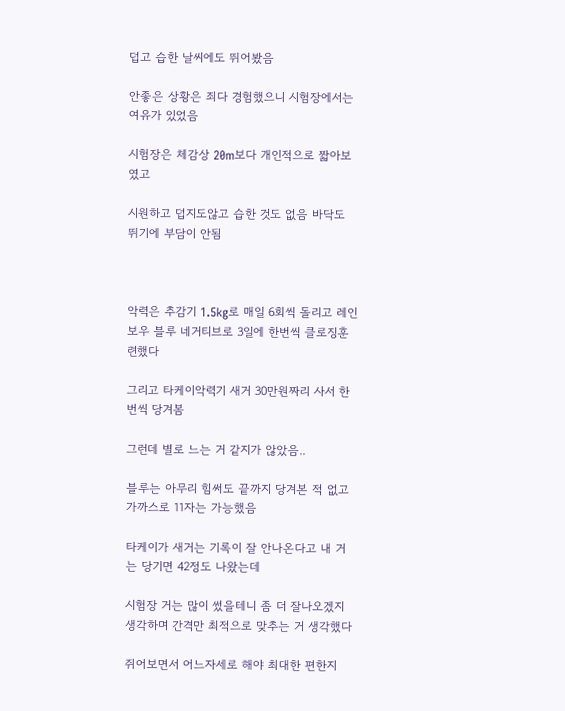덥고 습한 날씨에도 뛰어봤음

안좋은 상황은 죄다 경험했으니 시험장에서는 여유가 있었음

시험장은 체감상 20m보다 개인적으로 짧아보였고

시원하고 덥지도않고 습한 것도 없음 바닥도 뛰기에 부담이 안됨



악력은 추감기 1.5kg로 매일 6회씩 돌리고 레인보우 블루 네거티브로 3일에 한번씩 클로징훈련했다

그리고 타케이악력기 새거 30만원짜리 사서 한번씩 당겨봄

그런데 별로 느는 거 같지가 않았음..

블루는 아무리 힘써도 끝까지 당겨본 적 없고 가까스로 11자는 가능했음

타케이가 새거는 기록이 잘 안나온다고 내 거는 당기면 42정도 나왔는데

시험장 거는 많이 썼을테니 좀 더 잘나오겠지 생각하며 간격만 최적으로 맞추는 거 생각했다

쥐어보면서 어느자세로 해야 최대한 편한지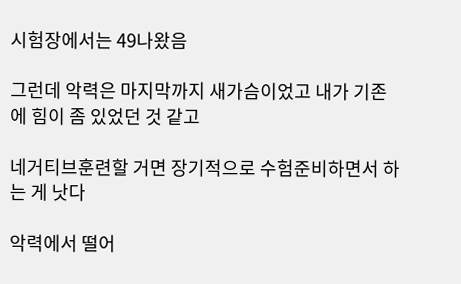시험장에서는 49나왔음

그런데 악력은 마지막까지 새가슴이었고 내가 기존에 힘이 좀 있었던 것 같고

네거티브훈련할 거면 장기적으로 수험준비하면서 하는 게 낫다

악력에서 떨어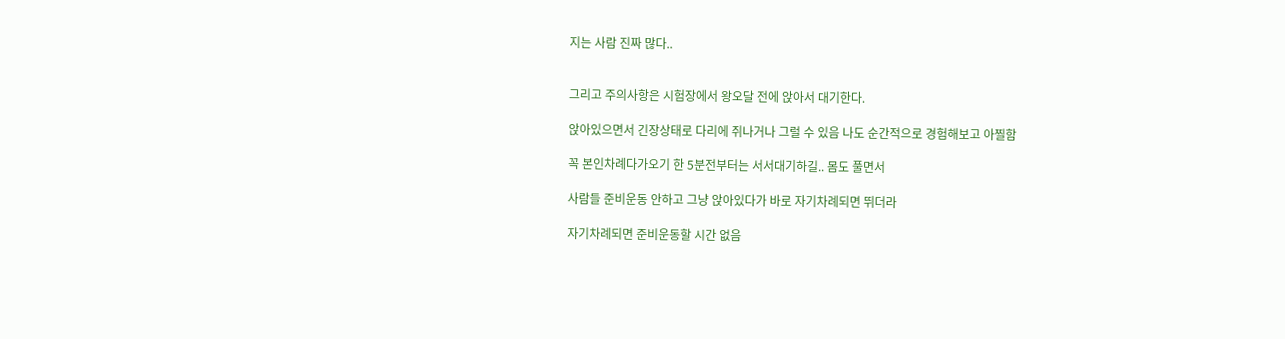지는 사람 진짜 많다..


그리고 주의사항은 시험장에서 왕오달 전에 앉아서 대기한다.

앉아있으면서 긴장상태로 다리에 쥐나거나 그럴 수 있음 나도 순간적으로 경험해보고 아찔함

꼭 본인차례다가오기 한 5분전부터는 서서대기하길.. 몸도 풀면서

사람들 준비운동 안하고 그냥 앉아있다가 바로 자기차례되면 뛰더라

자기차례되면 준비운동할 시간 없음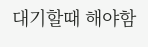대기할때 해야함